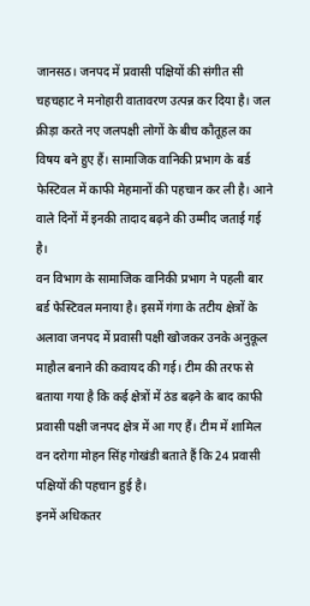जानसठ। जनपद में प्रवासी पक्षियों की संगीत सी चहचहाट ने मनोहारी वातावरण उत्पन्न कर दिया है। जल क्रीड़ा करते नए जलपक्षी लोगों के बीच कौतूहल का विषय बने हुए हैं। सामाजिक वानिकी प्रभाग के बर्ड फेस्टिवल में काफी मेहमानों की पहचान कर ली है। आने वाले दिनों में इनकी तादाद बढ़ने की उम्मीद जताई गई है।
वन विभाग के सामाजिक वानिकी प्रभाग ने पहली बार बर्ड फेस्टिवल मनाया है। इसमें गंगा के तटीय क्षेत्रों के अलावा जनपद में प्रवासी पक्षी खोजकर उनके अनुकूल माहौल बनाने की कवायद की गई। टीम की तरफ से बताया गया है कि कई क्षेत्रों में ठंड बढ़ने के बाद काफी प्रवासी पक्षी जनपद क्षेत्र में आ गए हैं। टीम में शामिल वन दरोगा मोहन सिंह गोखंडी बताते हैं कि 24 प्रवासी पक्षियों की पहचान हुई है।
इनमें अधिकतर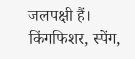जलपक्षी हैं। किंगफिशर, स्पेंग,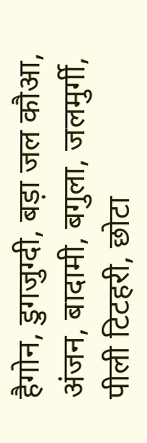हैगोन, डुगजुग्दी, बड़ा जल कौआ, अंजन, बादामी, बगुला, जलमुर्गी, पीली टिटहरी, छोटा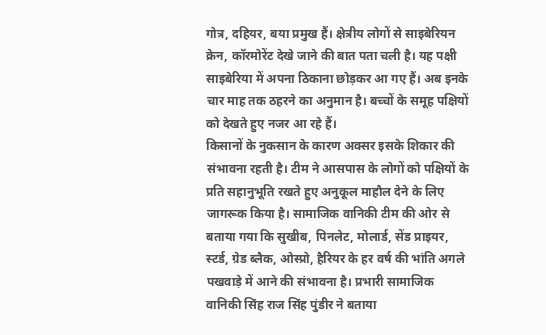गोत्र, दहियर, बया प्रमुख हैं। क्षेत्रीय लोगों से साइबेरियन क्रेन, कॉरमोरेंट देखे जाने की बात पता चली है। यह पक्षी साइबेरिया में अपना ठिकाना छोड़कर आ गए हैं। अब इनके चार माह तक ठहरने का अनुमान है। बच्चों के समूह पक्षियों को देखते हुए नजर आ रहे हैं।
किसानों के नुकसान के कारण अक्सर इसके शिकार की संभावना रहती है। टीम ने आसपास के लोगों को पक्षियों के प्रति सहानुभूति रखते हुए अनुकूल माहौल देने के लिए जागरूक किया है। सामाजिक वानिकी टीम की ओर से बताया गया कि सुखीब, पिनलेट, मोलार्ड, सेंड प्राइयर, स्टर्ड, ग्रेड ब्लैक, ओस्प्रो, हैरियर के हर वर्ष की भांति अगले पखवाड़े में आने की संभावना है। प्रभारी सामाजिक वानिकी सिंह राज सिंह पुंडीर ने बताया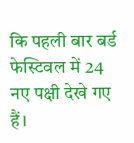कि पहली बार बर्ड फेस्टिवल में 24 नए पक्षी देखे गए हैं।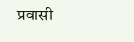प्रवासी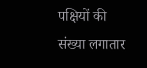पक्षियों की संख्या लगातार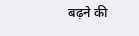बढ़ने की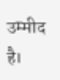उम्मीद है।